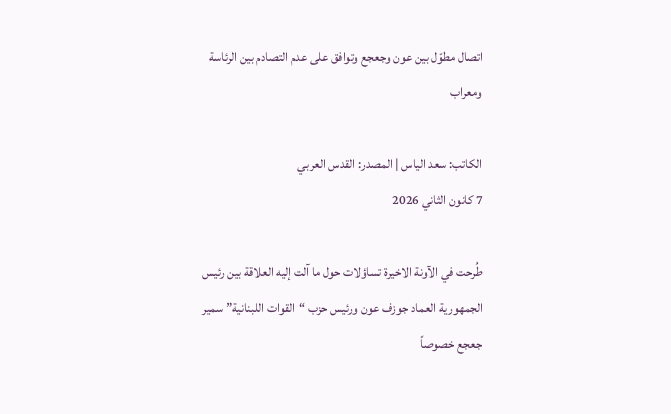اتصال مطوّل بين عون وجعجع وتوافق على عدم التصادم بين الرئاسة ومعراب

الكاتب: سعد الياس | المصدر: القدس العربي
7 كانون الثاني 2026

طُرحت في الآونة الاخيرة تساؤلات حول ما آلت إليه العلاقة بين رئيس الجمهورية العماد جوزف عون ورئيس حزب “القوات اللبنانية” سمير جعجع خصوصاً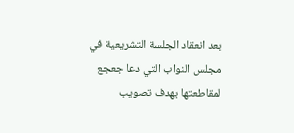بعد انعقاد الجلسة التشريعية في مجلس النواب التي دعا جعجع لمقاطعتها بهدف تصويب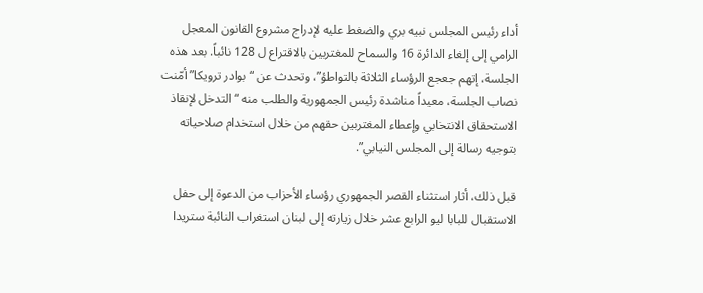أداء رئيس المجلس نبيه بري والضغط عليه لإدراج مشروع القانون المعجل الرامي إلى إلغاء الدائرة 16 والسماح للمغتربين بالاقتراع ل 128 نائباً. بعد هذه الجلسة، إتهم جعجع الرؤساء الثلاثة بالتواطؤ”، وتحدث عن “بوادر ترويكا” أمّنت نصاب الجلسة، معيداً مناشدة رئيس الجمهورية والطلب منه “التدخل لإنقاذ الاستحقاق الانتخابي وإعطاء المغتربين حقهم من خلال استخدام صلاحياته بتوجيه رسالة إلى المجلس النيابي”.

قبل ذلك، أثار استثناء القصر الجمهوري رؤساء الأحزاب من الدعوة إلى حفل الاستقبال للبابا ليو الرابع عشر خلال زيارته إلى لبنان استغراب النائبة ستريدا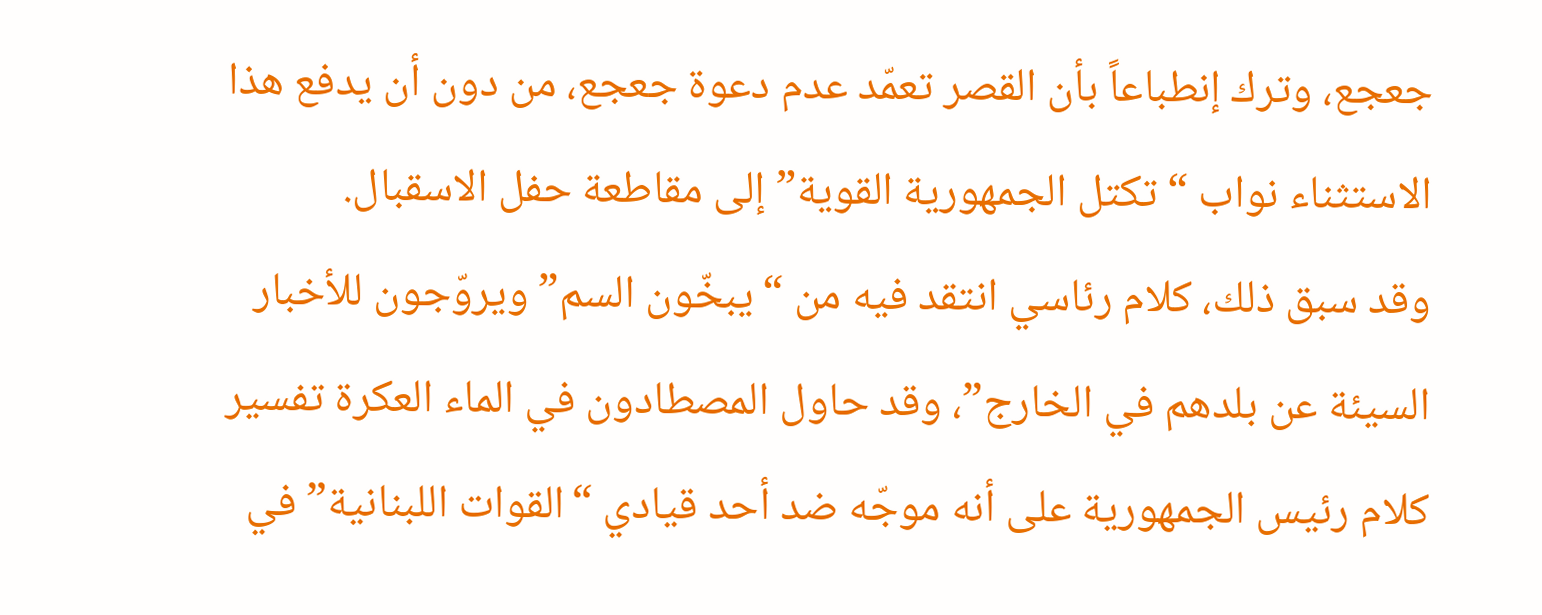جعجع، وترك إنطباعاً بأن القصر تعمّد عدم دعوة جعجع، من دون أن يدفع هذا الاستثناء نواب “تكتل الجمهورية القوية” إلى مقاطعة حفل الاسقبال.
وقد سبق ذلك، كلام رئاسي انتقد فيه من “يبخّون السم” ويروّجون للأخبار السيئة عن بلدهم في الخارج”، وقد حاول المصطادون في الماء العكرة تفسير كلام رئيس الجمهورية على أنه موجّه ضد أحد قيادي “القوات اللبنانية” في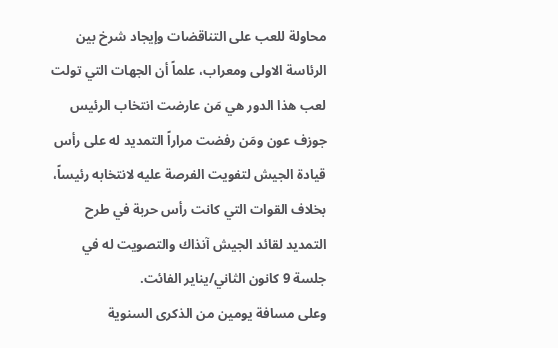محاولة للعب على التناقضات وإيجاد شرخ بين الرئاسة الاولى ومعراب، علماً أن الجهات التي تولت لعب هذا الدور هي مَن عارضت انتخاب الرئيس جوزف عون ومَن رفضت مراراً التمديد له على رأس قيادة الجيش لتفويت الفرصة عليه لانتخابه رئيساً، بخلاف القوات التي كانت رأس حربة في طرح التمديد لقائد الجيش آنذاك والتصويت له في جلسة 9 كانون الثاني/يناير الفائت.
وعلى مسافة يومين من الذكرى السنوية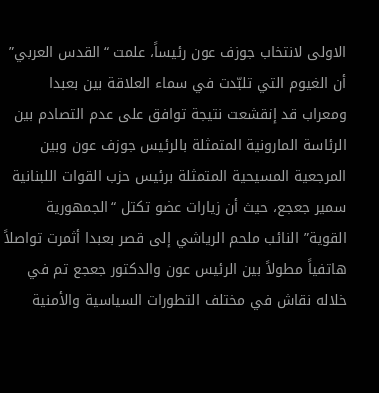الاولى لانتخاب جوزف عون رئيساً، علمت “القدس العربي” أن الغيوم التي تلبّدت في سماء العلاقة بين بعبدا ومعراب قد إنقشعت نتيجة توافق على عدم التصادم بين الرئاسة المارونية المتمثلة بالرئيس جوزف عون وبين المرجعية المسيحية المتمثلة برئيس حزب القوات اللبنانية سمير جعجع، حيث أن زيارات عضو تكتل “الجمهورية القوية” النائب ملحم الرياشي إلى قصر بعبدا أثمرت تواصلاً هاتفياً مطولاً بين الرئيس عون والدكتور جعجع تم في خلاله نقاش في مختلف التطورات السياسية والأمنية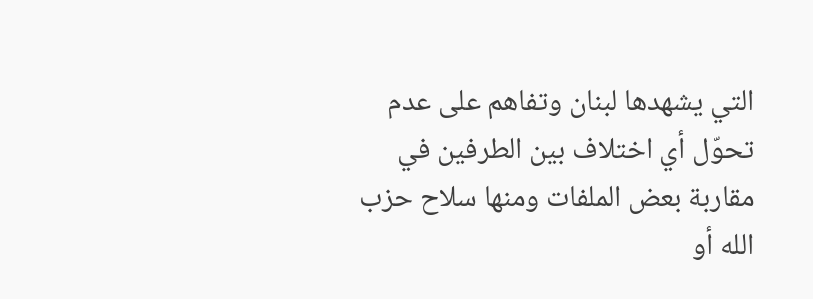التي يشهدها لبنان وتفاهم على عدم تحوّل أي اختلاف بين الطرفين في مقاربة بعض الملفات ومنها سلاح حزب الله أو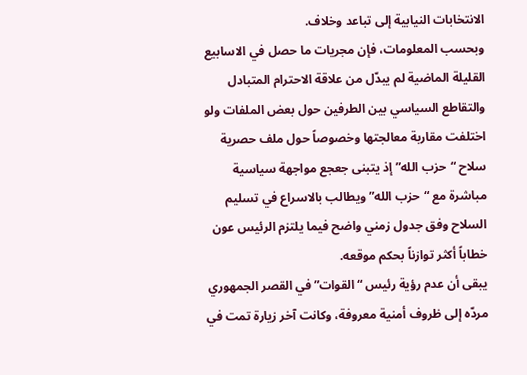الانتخابات النيابية إلى تباعد وخلاف.
وبحسب المعلومات، فإن مجريات ما حصل في الاسابيع القليلة الماضية لم يبدّل من علاقة الاحترام المتبادل والتقاطع السياسي بين الطرفين حول بعض الملفات ولو اختلفت مقاربة معالجتها وخصوصاً حول ملف حصرية سلاح “حزب الله” إذ يتبنى جعجع مواجهة سياسية مباشرة مع “حزب الله” ويطالب بالاسراع في تسليم السلاح وفق جدول زمني واضح فيما يلتزم الرئيس عون خطاباً أكثر توازناً بحكم موقعه.
يبقى أن عدم رؤية رئيس “القوات” في القصر الجمهوري مردّه إلى ظروف أمنية معروفة، وكانت آخر زيارة تمت في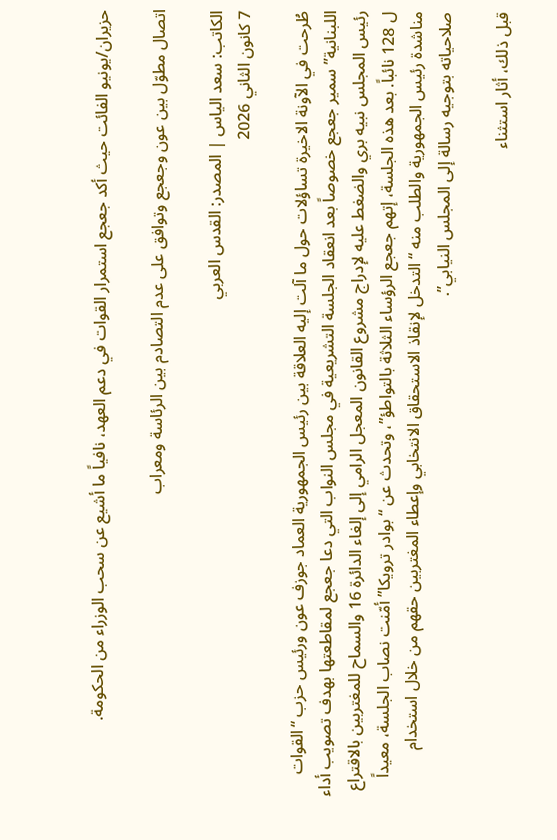حزيران/يونيو الفائت حيث أكد جعجع استمرار القوات في دعم العهد، نافياً ما أشيع عن سحب الوزراء من الحكومة.

اتصال مطوّل بين عون وجعجع وتوافق على عدم التصادم بين الرئاسة ومعراب

الكاتب: سعد الياس | المصدر: القدس العربي
7 كانون الثاني 2026

طُرحت في الآونة الاخيرة تساؤلات حول ما آلت إليه العلاقة بين رئيس الجمهورية العماد جوزف عون ورئيس حزب “القوات اللبنانية” سمير جعجع خصوصاً بعد انعقاد الجلسة التشريعية في مجلس النواب التي دعا جعجع لمقاطعتها بهدف تصويب أداء رئيس المجلس نبيه بري والضغط عليه لإدراج مشروع القانون المعجل الرامي إلى إلغاء الدائرة 16 والسماح للمغتربين بالاقتراع ل 128 نائباً. بعد هذه الجلسة، إتهم جعجع الرؤساء الثلاثة بالتواطؤ”، وتحدث عن “بوادر ترويكا” أمّنت نصاب الجلسة، معيداً مناشدة رئيس الجمهورية والطلب منه “التدخل لإنقاذ الاستحقاق الانتخابي وإعطاء المغتربين حقهم من خلال استخدام صلاحياته بتوجيه رسالة إلى المجلس النيابي”.

قبل ذلك، أثار استثناء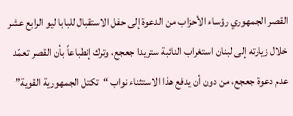القصر الجمهوري رؤساء الأحزاب من الدعوة إلى حفل الاستقبال للبابا ليو الرابع عشر خلال زيارته إلى لبنان استغراب النائبة ستريدا جعجع، وترك إنطباعاً بأن القصر تعمّد عدم دعوة جعجع، من دون أن يدفع هذا الاستثناء نواب “تكتل الجمهورية القوية”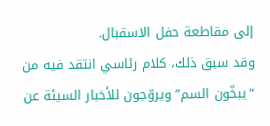إلى مقاطعة حفل الاسقبال.
وقد سبق ذلك، كلام رئاسي انتقد فيه من “يبخّون السم” ويروّجون للأخبار السيئة عن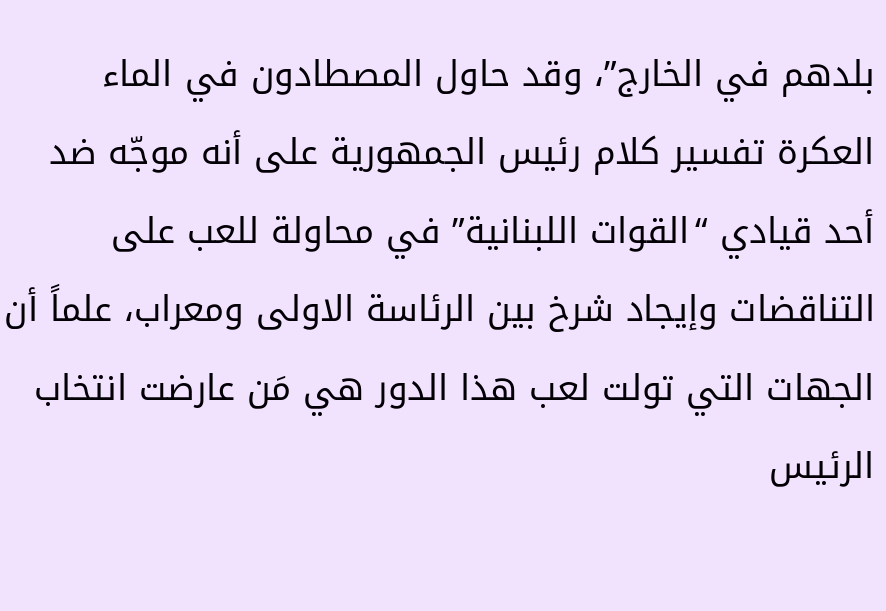بلدهم في الخارج”، وقد حاول المصطادون في الماء العكرة تفسير كلام رئيس الجمهورية على أنه موجّه ضد أحد قيادي “القوات اللبنانية” في محاولة للعب على التناقضات وإيجاد شرخ بين الرئاسة الاولى ومعراب، علماً أن الجهات التي تولت لعب هذا الدور هي مَن عارضت انتخاب الرئيس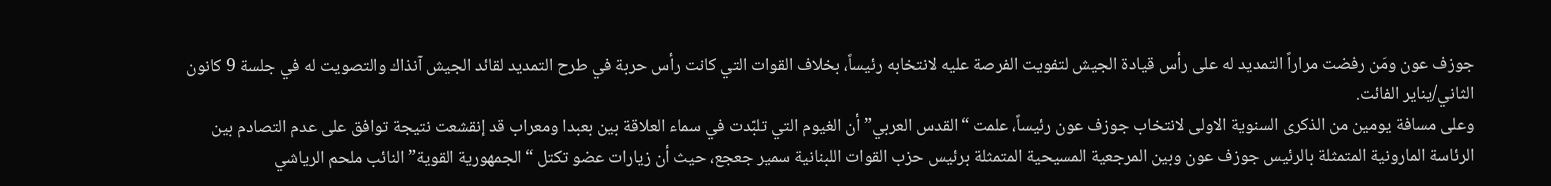جوزف عون ومَن رفضت مراراً التمديد له على رأس قيادة الجيش لتفويت الفرصة عليه لانتخابه رئيساً، بخلاف القوات التي كانت رأس حربة في طرح التمديد لقائد الجيش آنذاك والتصويت له في جلسة 9 كانون الثاني/يناير الفائت.
وعلى مسافة يومين من الذكرى السنوية الاولى لانتخاب جوزف عون رئيساً، علمت “القدس العربي” أن الغيوم التي تلبّدت في سماء العلاقة بين بعبدا ومعراب قد إنقشعت نتيجة توافق على عدم التصادم بين الرئاسة المارونية المتمثلة بالرئيس جوزف عون وبين المرجعية المسيحية المتمثلة برئيس حزب القوات اللبنانية سمير جعجع، حيث أن زيارات عضو تكتل “الجمهورية القوية” النائب ملحم الرياشي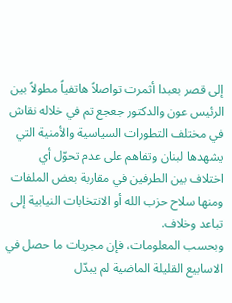إلى قصر بعبدا أثمرت تواصلاً هاتفياً مطولاً بين الرئيس عون والدكتور جعجع تم في خلاله نقاش في مختلف التطورات السياسية والأمنية التي يشهدها لبنان وتفاهم على عدم تحوّل أي اختلاف بين الطرفين في مقاربة بعض الملفات ومنها سلاح حزب الله أو الانتخابات النيابية إلى تباعد وخلاف.
وبحسب المعلومات، فإن مجريات ما حصل في الاسابيع القليلة الماضية لم يبدّل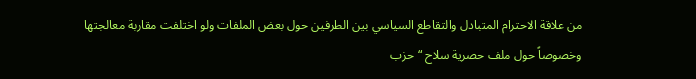من علاقة الاحترام المتبادل والتقاطع السياسي بين الطرفين حول بعض الملفات ولو اختلفت مقاربة معالجتها وخصوصاً حول ملف حصرية سلاح “حزب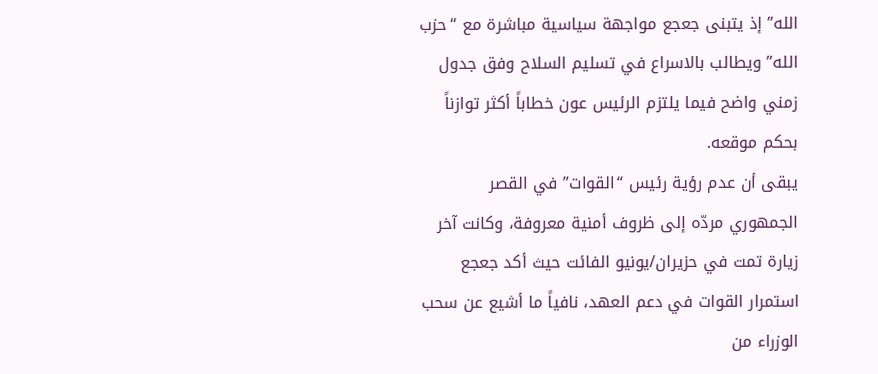الله” إذ يتبنى جعجع مواجهة سياسية مباشرة مع “حزب الله” ويطالب بالاسراع في تسليم السلاح وفق جدول زمني واضح فيما يلتزم الرئيس عون خطاباً أكثر توازناً بحكم موقعه.
يبقى أن عدم رؤية رئيس “القوات” في القصر الجمهوري مردّه إلى ظروف أمنية معروفة، وكانت آخر زيارة تمت في حزيران/يونيو الفائت حيث أكد جعجع استمرار القوات في دعم العهد، نافياً ما أشيع عن سحب الوزراء من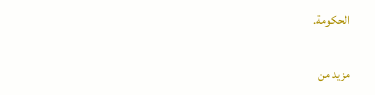الحكومة.

مزيد من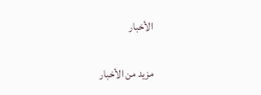الأخبار

مزيد من الأخبار